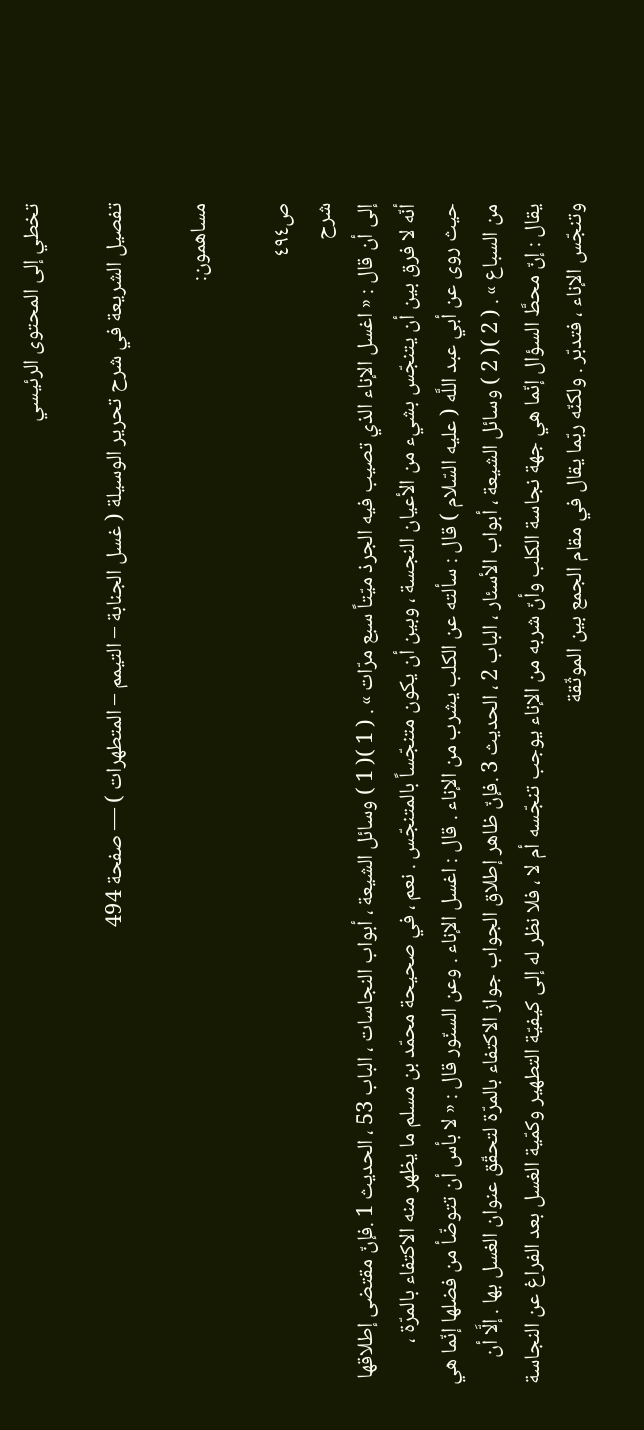تخطي إلى المحتوى الرئيسي

تفصيل الشريعة في شرح تحرير الوسيلة ( غسل الجنابة – التيمم – المتطهرات ) — صفحة 494

مساهمون:

ص٤٩٤
شرح
إلى أن قال : « اغسل الإناء الذي تصيب فيه الجرذ ميّتاً سبع مرّات » . ( 1 )( 1 ) وسائل الشيعة ، أبواب النجاسات ، الباب 53 ، الحديث 1 .فإنّ مقتضى إطلاقها أنّه لا فرق بين أن يتنجّس بشيء من الأعيان النجسة ، وبين أن يكون متنجّساً بالمتنجّس . نعم ، في صحيحة محمّد بن مسلم ما يظهر منه الاكتفاء بالمرّة ، حيث روى عن أبي عبد اللَّه ( عليه السّلام ) قال : سألته عن الكلب يشرب من الإناء . قال : اغسل الإناء . وعن السنّور قال : « لا بأس أن تتوضّأ من فضلها إنّما هي من السباع » . ( 2 )( 2 ) وسائل الشيعة ، أبواب الأسئار ، الباب 2 ، الحديث 3 .فإنّ ظاهر إطلاق الجواب جواز الاكتفاء بالمرّة لتحقّق عنوان الغسل بها . إلَّا أن يقال : إنّ محطَّ السؤال إنّما هي جهة نجاسة الكلب وأنّ شربه من الإناء يوجب تنجّسه أم لا ، فلا نظر له إلى كيفيّة التطهير وكمّية الغسل بعد الفراغ عن النجاسة وتنجّس الإناء ، فتدبّر . ولكنّه ربّما يقال في مقام الجمع بين الموثّقة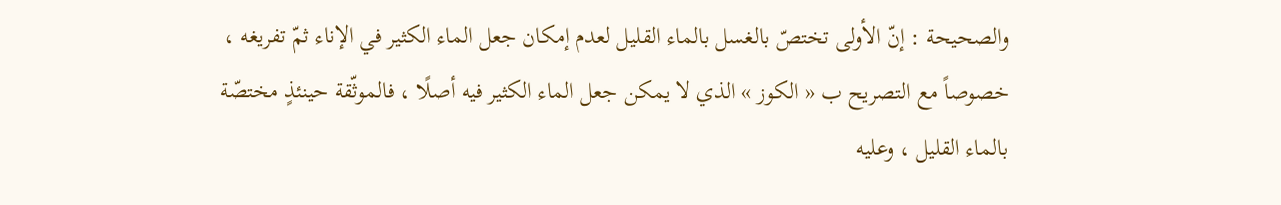والصحيحة : إنّ الأولى تختصّ بالغسل بالماء القليل لعدم إمكان جعل الماء الكثير في الإناء ثمّ تفريغه ، خصوصاً مع التصريح ب « الكوز » الذي لا يمكن جعل الماء الكثير فيه أصلًا ، فالموثّقة حينئذٍ مختصّة بالماء القليل ، وعليه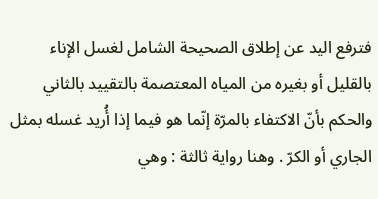فترفع اليد عن إطلاق الصحيحة الشامل لغسل الإناء بالقليل أو بغيره من المياه المعتصمة بالتقييد بالثاني والحكم بأنّ الاكتفاء بالمرّة إنّما هو فيما إذا أُريد غسله بمثل الجاري أو الكرّ . وهنا رواية ثالثة : وهي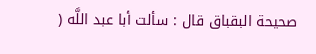صحيحة البقباق قال : سألت أبا عبد اللَّه (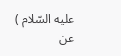عليه السّلام ) عن